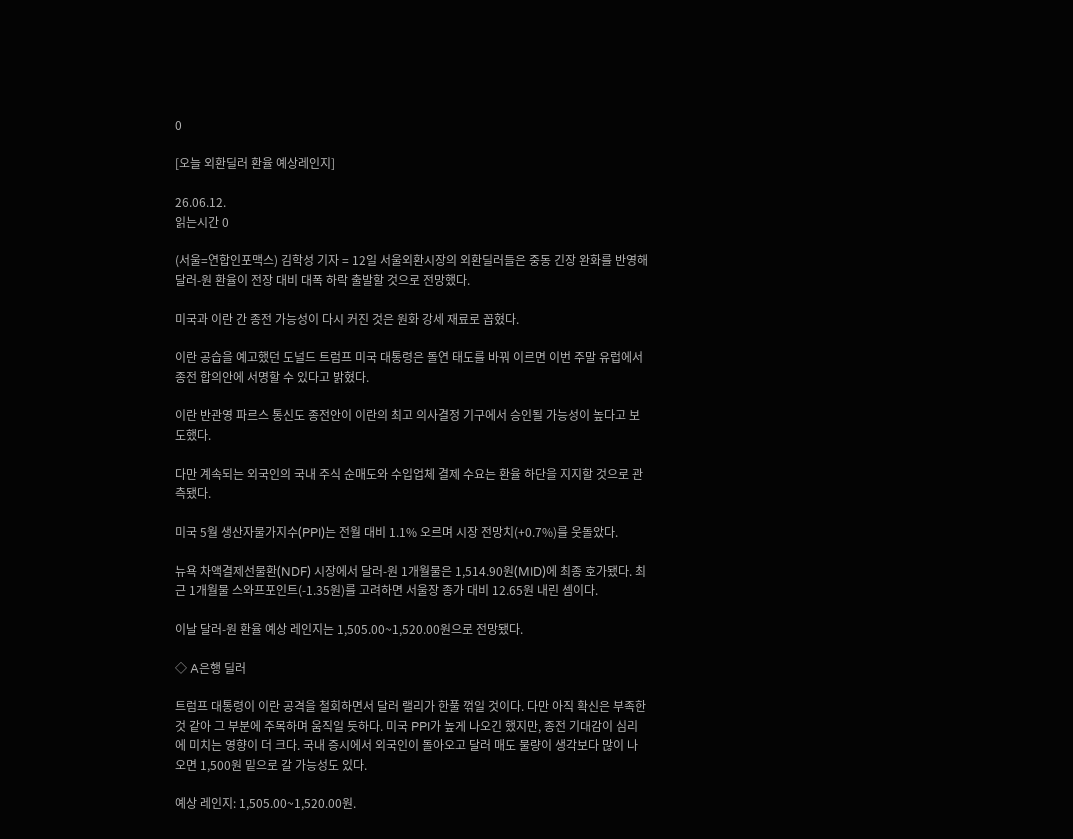0

[오늘 외환딜러 환율 예상레인지]

26.06.12.
읽는시간 0

(서울=연합인포맥스) 김학성 기자 = 12일 서울외환시장의 외환딜러들은 중동 긴장 완화를 반영해 달러-원 환율이 전장 대비 대폭 하락 출발할 것으로 전망했다.

미국과 이란 간 종전 가능성이 다시 커진 것은 원화 강세 재료로 꼽혔다.

이란 공습을 예고했던 도널드 트럼프 미국 대통령은 돌연 태도를 바꿔 이르면 이번 주말 유럽에서 종전 합의안에 서명할 수 있다고 밝혔다.

이란 반관영 파르스 통신도 종전안이 이란의 최고 의사결정 기구에서 승인될 가능성이 높다고 보도했다.

다만 계속되는 외국인의 국내 주식 순매도와 수입업체 결제 수요는 환율 하단을 지지할 것으로 관측됐다.

미국 5월 생산자물가지수(PPI)는 전월 대비 1.1% 오르며 시장 전망치(+0.7%)를 웃돌았다.

뉴욕 차액결제선물환(NDF) 시장에서 달러-원 1개월물은 1,514.90원(MID)에 최종 호가됐다. 최근 1개월물 스와프포인트(-1.35원)를 고려하면 서울장 종가 대비 12.65원 내린 셈이다.

이날 달러-원 환율 예상 레인지는 1,505.00~1,520.00원으로 전망됐다.

◇ A은행 딜러

트럼프 대통령이 이란 공격을 철회하면서 달러 랠리가 한풀 꺾일 것이다. 다만 아직 확신은 부족한 것 같아 그 부분에 주목하며 움직일 듯하다. 미국 PPI가 높게 나오긴 했지만, 종전 기대감이 심리에 미치는 영향이 더 크다. 국내 증시에서 외국인이 돌아오고 달러 매도 물량이 생각보다 많이 나오면 1,500원 밑으로 갈 가능성도 있다.

예상 레인지: 1,505.00~1,520.00원.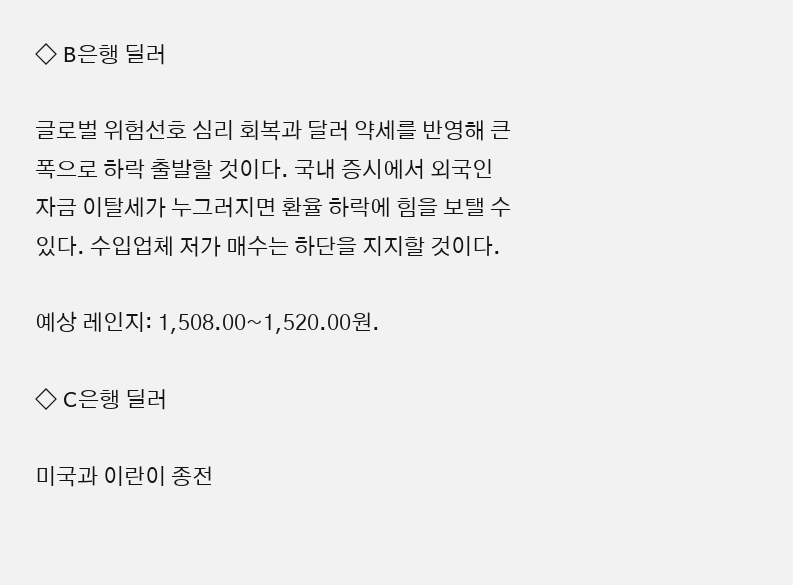◇ B은행 딜러

글로벌 위험선호 심리 회복과 달러 약세를 반영해 큰 폭으로 하락 출발할 것이다. 국내 증시에서 외국인 자금 이탈세가 누그러지면 환율 하락에 힘을 보탤 수 있다. 수입업체 저가 매수는 하단을 지지할 것이다.

예상 레인지: 1,508.00~1,520.00원.

◇ C은행 딜러

미국과 이란이 종전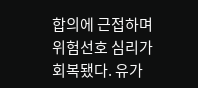합의에 근접하며 위험선호 심리가 회복됐다. 유가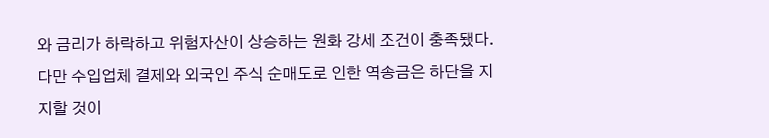와 금리가 하락하고 위험자산이 상승하는 원화 강세 조건이 충족됐다. 다만 수입업체 결제와 외국인 주식 순매도로 인한 역송금은 하단을 지지할 것이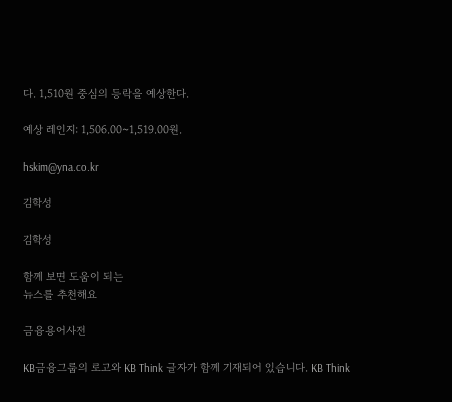다. 1,510원 중심의 등락을 예상한다.

예상 레인지: 1,506.00~1,519.00원.

hskim@yna.co.kr

김학성

김학성

함께 보면 도움이 되는
뉴스를 추천해요

금융용어사전

KB금융그룹의 로고와 KB Think 글자가 함께 기재되어 있습니다. KB Think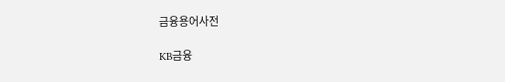금융용어사전

KB금융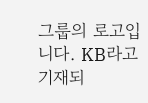그룹의 로고입니다. KB라고 기재되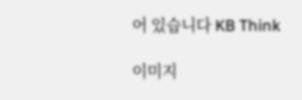어 있습니다 KB Think

이미지